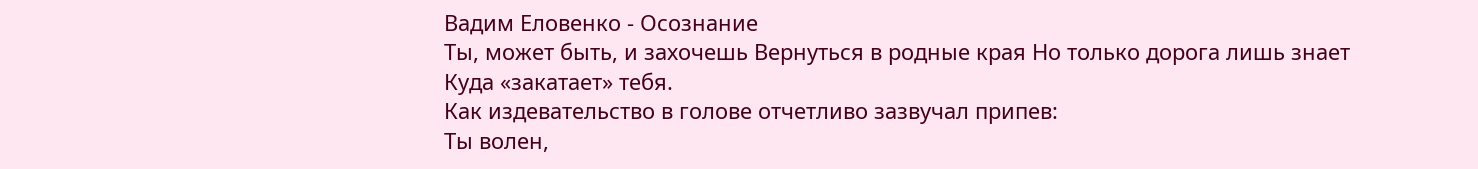Вадим Еловенко - Осознание
Ты, может быть, и захочешь Вернуться в родные края Но только дорога лишь знает Куда «закатает» тебя.
Как издевательство в голове отчетливо зазвучал припев:
Ты волен,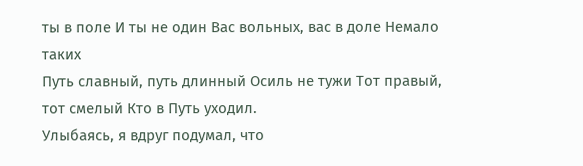ты в поле И ты не один Вас вольных, вас в доле Немало таких
Путь славный, путь длинный Осиль не тужи Тот правый, тот смелый Кто в Путь уходил.
Улыбаясь, я вдруг подумал, что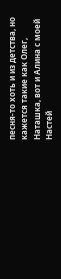песня-то хоть и из детства, но кажется такие как Олег, Наташка, вот и Алина с моей Настей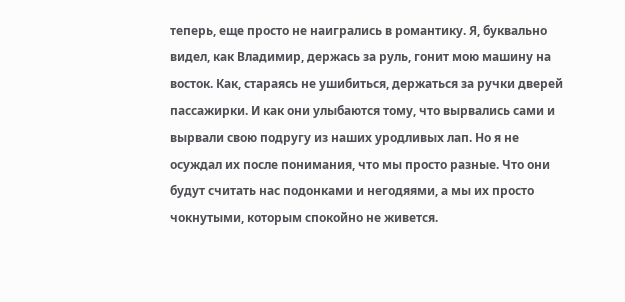теперь, еще просто не наигрались в романтику. Я, буквально видел, как Владимир, держась за руль, гонит мою машину на восток. Как, стараясь не ушибиться, держаться за ручки дверей пассажирки. И как они улыбаются тому, что вырвались сами и вырвали свою подругу из наших уродливых лап. Но я не осуждал их после понимания, что мы просто разные. Что они будут считать нас подонками и негодяями, а мы их просто чокнутыми, которым спокойно не живется.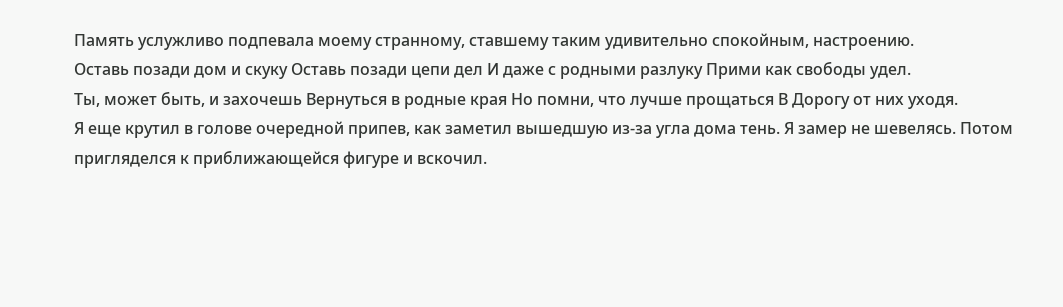Память услужливо подпевала моему странному, ставшему таким удивительно спокойным, настроению.
Оставь позади дом и скуку Оставь позади цепи дел И даже с родными разлуку Прими как свободы удел.
Ты, может быть, и захочешь Вернуться в родные края Но помни, что лучше прощаться В Дорогу от них уходя.
Я еще крутил в голове очередной припев, как заметил вышедшую из-за угла дома тень. Я замер не шевелясь. Потом пригляделся к приближающейся фигуре и вскочил.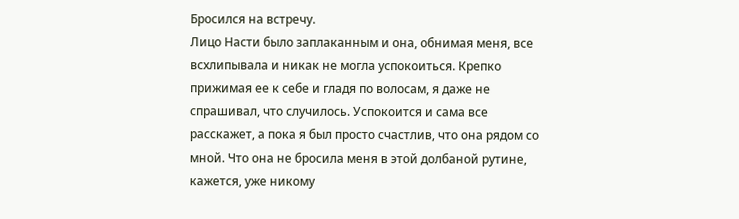Бросился на встречу.
Лицо Насти было заплаканным и она, обнимая меня, все всхлипывала и никак не могла успокоиться. Крепко прижимая ее к себе и гладя по волосам, я даже не спрашивал, что случилось. Успокоится и сама все расскажет, а пока я был просто счастлив, что она рядом со мной. Что она не бросила меня в этой долбаной рутине, кажется, уже никому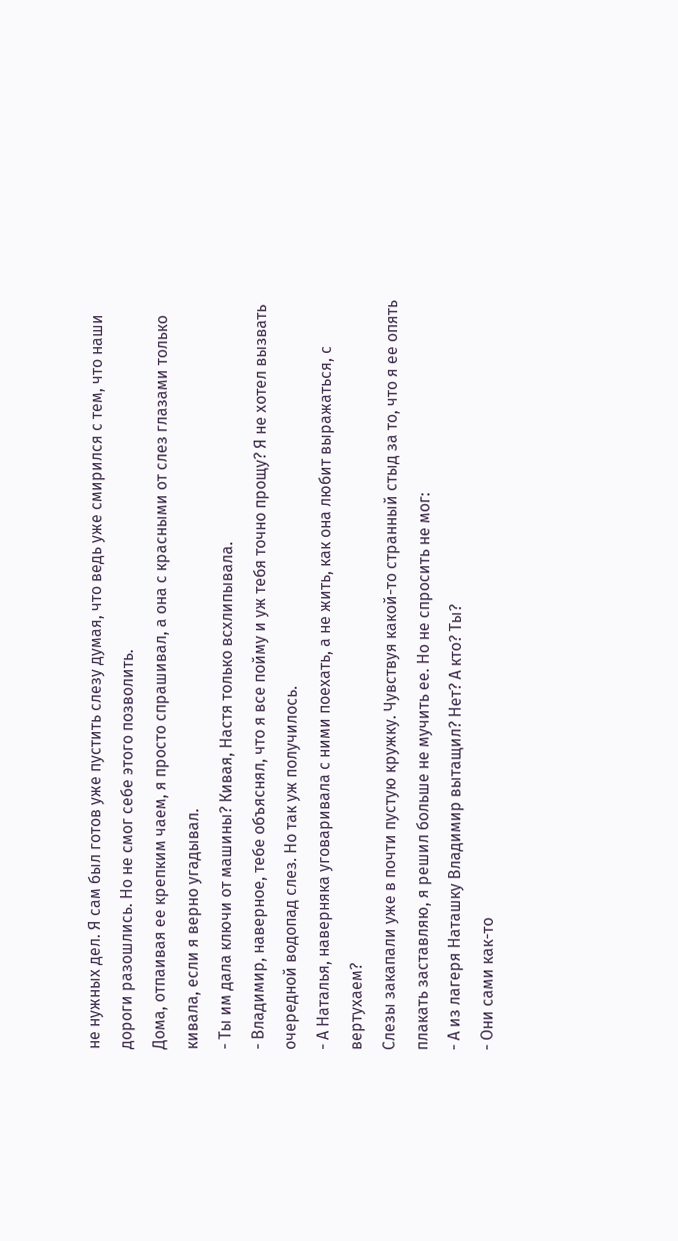не нужных дел. Я сам был готов уже пустить слезу думая, что ведь уже смирился с тем, что наши дороги разошлись. Но не смог себе этого позволить.
Дома, отпаивая ее крепким чаем, я просто спрашивал, а она с красными от слез глазами только кивала, если я верно угадывал.
- Ты им дала ключи от машины? Кивая, Настя только всхлипывала.
- Владимир, наверное, тебе объяснял, что я все пойму и уж тебя точно прощу? Я не хотел вызвать очередной водопад слез. Но так уж получилось.
- А Наталья, наверняка уговаривала с ними поехать, а не жить, как она любит выражаться, с вертухаем?
Слезы закапали уже в почти пустую кружку. Чувствуя какой-то странный стыд за то, что я ее опять плакать заставляю, я решил больше не мучить ее. Но не спросить не мог:
- А из лагеря Наташку Владимир вытащил? Нет? А кто? Ты?
- Они сами как-то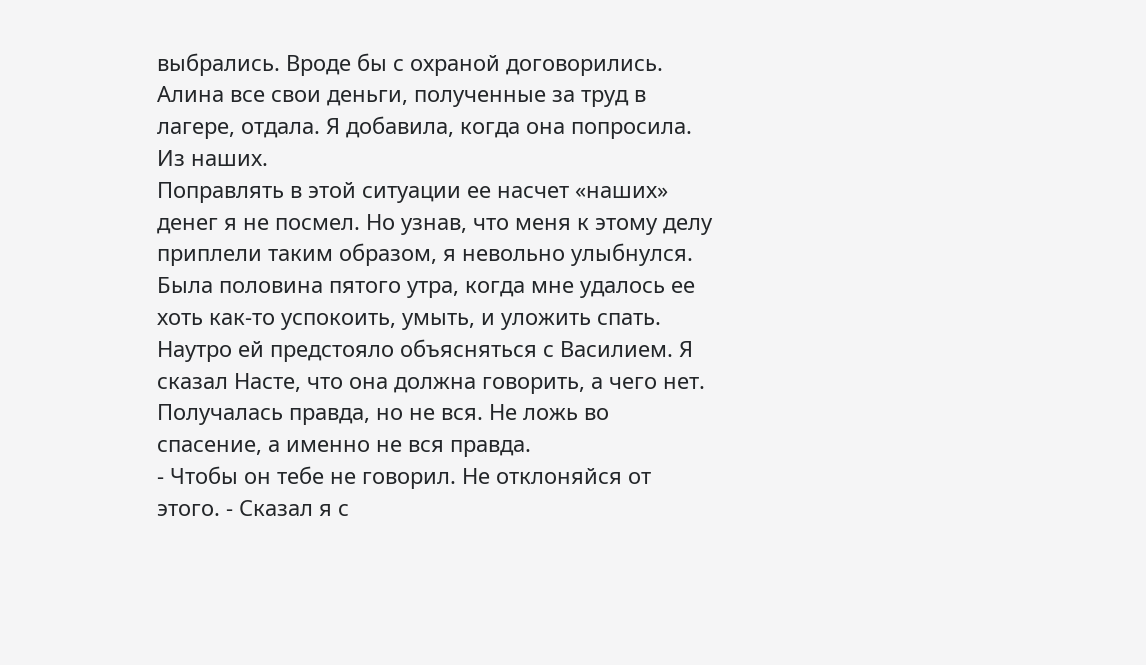выбрались. Вроде бы с охраной договорились. Алина все свои деньги, полученные за труд в лагере, отдала. Я добавила, когда она попросила. Из наших.
Поправлять в этой ситуации ее насчет «наших» денег я не посмел. Но узнав, что меня к этому делу приплели таким образом, я невольно улыбнулся.
Была половина пятого утра, когда мне удалось ее хоть как-то успокоить, умыть, и уложить спать. Наутро ей предстояло объясняться с Василием. Я сказал Насте, что она должна говорить, а чего нет. Получалась правда, но не вся. Не ложь во спасение, а именно не вся правда.
- Чтобы он тебе не говорил. Не отклоняйся от этого. - Сказал я с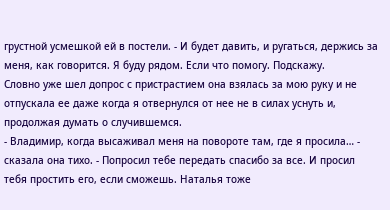грустной усмешкой ей в постели. - И будет давить, и ругаться, держись за меня, как говорится. Я буду рядом. Если что помогу. Подскажу.
Словно уже шел допрос с пристрастием она взялась за мою руку и не отпускала ее даже когда я отвернулся от нее не в силах уснуть и, продолжая думать о случившемся.
- Владимир, когда высаживал меня на повороте там, где я просила… - сказала она тихо. - Попросил тебе передать спасибо за все. И просил тебя простить его, если сможешь. Наталья тоже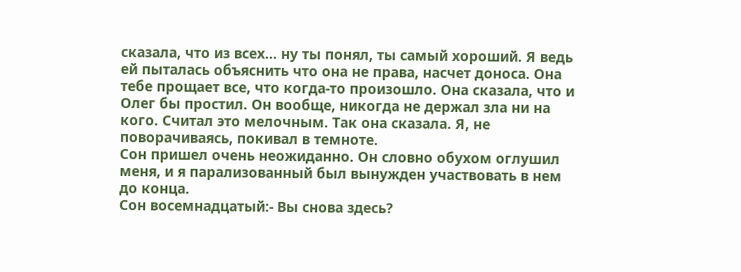сказала, что из всех… ну ты понял, ты самый хороший. Я ведь ей пыталась объяснить что она не права, насчет доноса. Она тебе прощает все, что когда-то произошло. Она сказала, что и Олег бы простил. Он вообще, никогда не держал зла ни на кого. Считал это мелочным. Так она сказала. Я, не поворачиваясь, покивал в темноте.
Сон пришел очень неожиданно. Он словно обухом оглушил меня, и я парализованный был вынужден участвовать в нем до конца.
Сон восемнадцатый:- Вы снова здесь?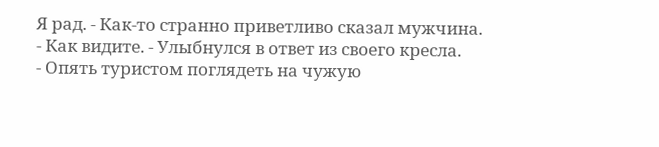Я рад. - Как-то странно приветливо сказал мужчина.
- Как видите. - Улыбнулся в ответ из своего кресла.
- Опять туристом поглядеть на чужую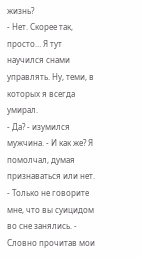жизнь?
- Нет. Скорее так, просто… Я тут научился снами управлять. Ну, теми, в которых я всегда умирал.
- Да? - изумился мужчина. - И как же? Я помолчал, думая признаваться или нет.
- Только не говорите мне, что вы суицидом во сне занялись. - Словно прочитав мои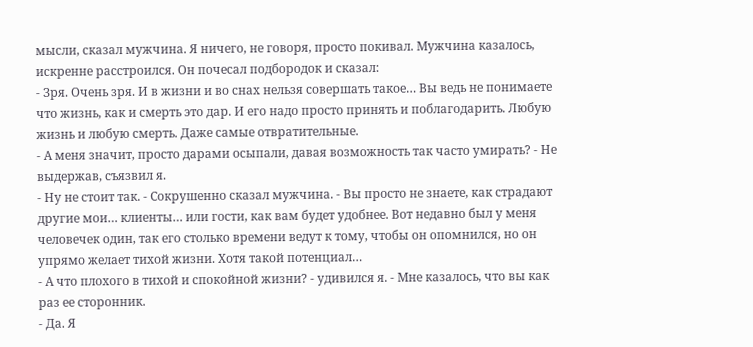мысли, сказал мужчина. Я ничего, не говоря, просто покивал. Мужчина казалось, искренне расстроился. Он почесал подбородок и сказал:
- Зря. Очень зря. И в жизни и во снах нельзя совершать такое… Вы ведь не понимаете что жизнь, как и смерть это дар. И его надо просто принять и поблагодарить. Любую жизнь и любую смерть. Даже самые отвратительные.
- А меня значит, просто дарами осыпали, давая возможность так часто умирать? - Не выдержав, съязвил я.
- Ну не стоит так. - Сокрушенно сказал мужчина. - Вы просто не знаете, как страдают другие мои… клиенты… или гости, как вам будет удобнее. Вот недавно был у меня человечек один, так его столько времени ведут к тому, чтобы он опомнился, но он упрямо желает тихой жизни. Хотя такой потенциал…
- А что плохого в тихой и спокойной жизни? - удивился я. - Мне казалось, что вы как раз ее сторонник.
- Да. Я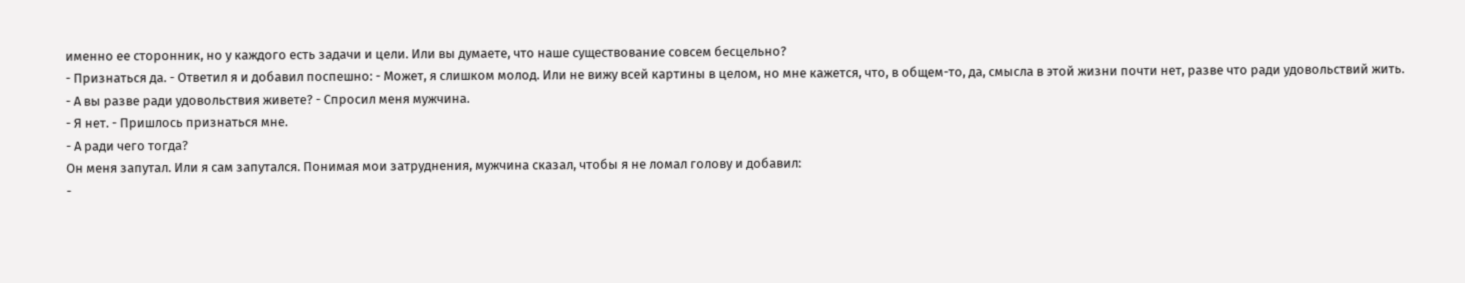именно ее сторонник, но у каждого есть задачи и цели. Или вы думаете, что наше существование совсем бесцельно?
- Признаться да. - Ответил я и добавил поспешно: - Может, я слишком молод. Или не вижу всей картины в целом, но мне кажется, что, в общем-то, да, смысла в этой жизни почти нет, разве что ради удовольствий жить.
- А вы разве ради удовольствия живете? - Спросил меня мужчина.
- Я нет. - Пришлось признаться мне.
- А ради чего тогда?
Он меня запутал. Или я сам запутался. Понимая мои затруднения, мужчина сказал, чтобы я не ломал голову и добавил:
-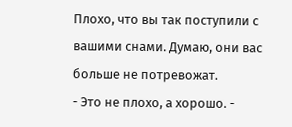Плохо, что вы так поступили с вашими снами. Думаю, они вас больше не потревожат.
- Это не плохо, а хорошо. -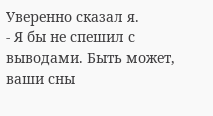Уверенно сказал я.
- Я бы не спешил с выводами. Быть может, ваши сны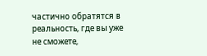частично обратятся в реальность, где вы уже не сможете,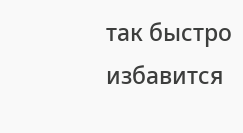так быстро избавится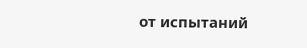от испытаний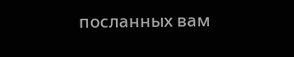посланных вам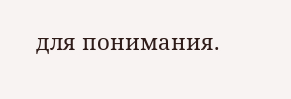для понимания.